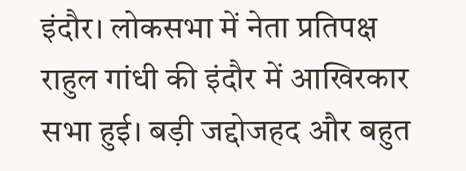इंदौर। लोकसभा में नेता प्रतिपक्ष राहुल गांधी की इंदौर में आखिरकार सभा हुई। बड़ी जद्दोजहद और बहुत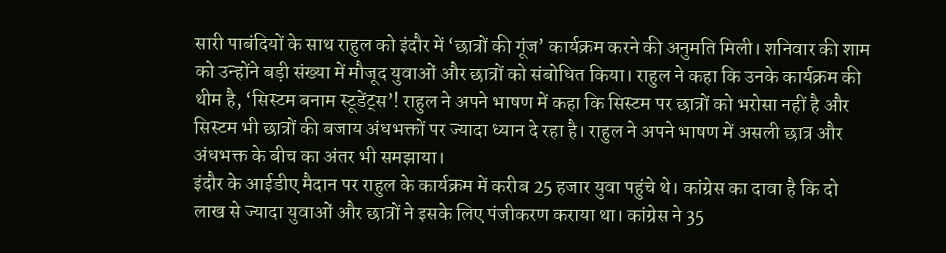सारी पाबंदियों के साथ राहुल को इंदौर में ‘छात्रों की गूंज’ कार्यक्रम करने की अनुमति मिली। शनिवार की शाम को उन्होंने बड़ी संख्या में मौजूद युवाओं और छात्रों को संबोधित किया। राहुल ने कहा कि उनके कार्यक्रम की थीम है, ‘सिस्टम बनाम स्टूडेंट्स’! राहुल ने अपने भाषण में कहा कि सिस्टम पर छात्रों को भरोसा नहीं है और सिस्टम भी छात्रों की बजाय अंधभक्तों पर ज्यादा ध्यान दे रहा है। राहुल ने अपने भाषण में असली छात्र और अंधभक्त के बीच का अंतर भी समझाया।
इंदौर के आईडीए मैदान पर राहुल के कार्यक्रम में करीब 25 हजार युवा पहुंचे थे। कांग्रेस का दावा है कि दो लाख से ज्यादा युवाओं और छात्रों ने इसके लिए पंजीकरण कराया था। कांग्रेस ने 35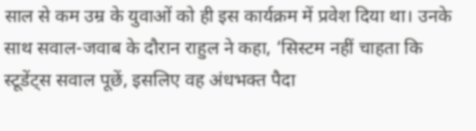साल से कम उम्र के युवाओं को ही इस कार्यक्रम में प्रवेश दिया था। उनके साथ सवाल-जवाब के दौरान राहुल ने कहा, ‘सिस्टम नहीं चाहता कि स्टूडेंट्स सवाल पूछें, इसलिए वह अंधभक्त पैदा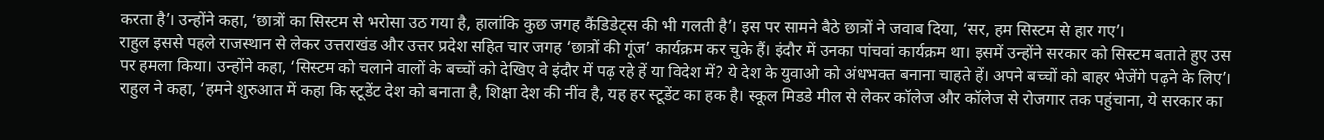करता है’। उन्होंने कहा, ‘छात्रों का सिस्टम से भरोसा उठ गया है, हालांकि कुछ जगह कैंडिडेट्स की भी गलती है’। इस पर सामने बैठे छात्रों ने जवाब दिया, ‘सर, हम सिस्टम से हार गए’।
राहुल इससे पहले राजस्थान से लेकर उत्तराखंड और उत्तर प्रदेश सहित चार जगह ‘छात्रों की गूंज’ कार्यक्रम कर चुके हैं। इंदौर में उनका पांचवां कार्यक्रम था। इसमें उन्होंने सरकार को सिस्टम बताते हुए उस पर हमला किया। उन्होंने कहा, ‘सिस्टम को चलाने वालों के बच्चों को देखिए वे इंदौर में पढ़ रहे हें या विदेश में? ये देश के युवाओ को अंधभक्त बनाना चाहते हें। अपने बच्चों को बाहर भेजेंगे पढ़ने के लिए’। राहुल ने कहा, ‘हमने शुरुआत में कहा कि स्टूडेंट देश को बनाता है, शिक्षा देश की नींव है, यह हर स्टूडेंट का हक है। स्कूल मिडडे मील से लेकर कॉलेज और कॉलेज से रोजगार तक पहुंचाना, ये सरकार का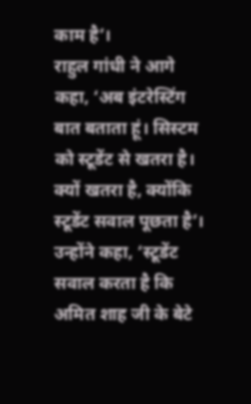काम है’।
राहुल गांधी ने आगे कहा, ‘अब इंटरेस्टिंग बात बताता हूं। सिस्टम को स्टूडेंट से खतरा है। क्यों खतरा है, क्योंकि स्टूडेंट सवाल पूछता है’। उन्होंने कहा, ‘स्टूडेंट सवाल करता है कि अमित शाह जी के बेटे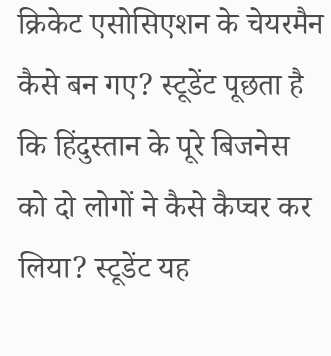क्रिकेट एसोसिएशन के चेयरमैन कैसे बन गए? स्टूडेंट पूछता है कि हिंदुस्तान के पूरे बिजनेस को दो लोगों ने कैसे कैप्चर कर लिया? स्टूडेंट यह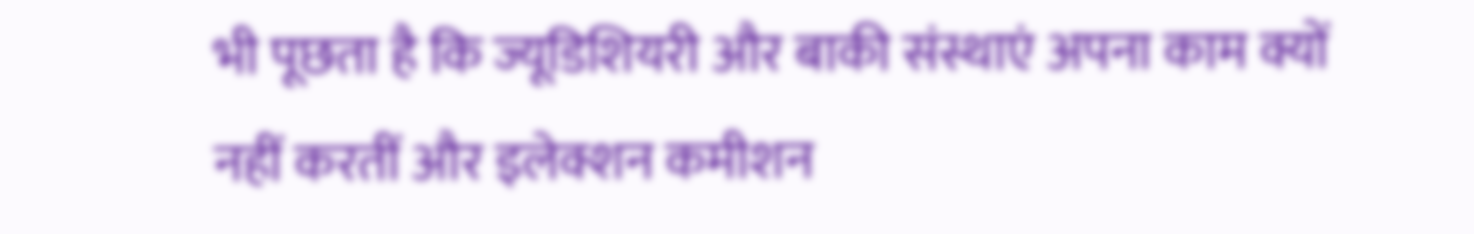भी पूछता है कि ज्यूडिशियरी और बाकी संस्थाएं अपना काम क्यों नहीं करतीं और इलेक्शन कमीशन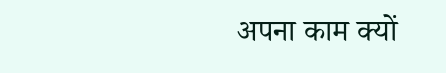अपना काम क्यों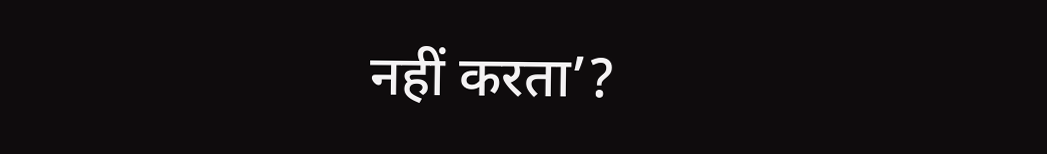नहीं करता’?